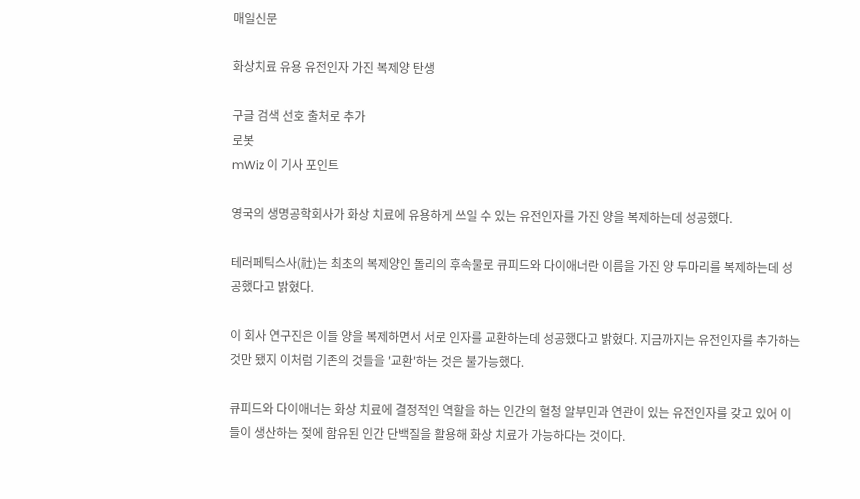매일신문

화상치료 유용 유전인자 가진 복제양 탄생

구글 검색 선호 출처로 추가
로봇
mWiz 이 기사 포인트

영국의 생명공학회사가 화상 치료에 유용하게 쓰일 수 있는 유전인자를 가진 양을 복제하는데 성공했다.

테러페틱스사(社)는 최초의 복제양인 돌리의 후속물로 큐피드와 다이애너란 이름을 가진 양 두마리를 복제하는데 성공했다고 밝혔다.

이 회사 연구진은 이들 양을 복제하면서 서로 인자를 교환하는데 성공했다고 밝혔다. 지금까지는 유전인자를 추가하는 것만 됐지 이처럼 기존의 것들을 '교환'하는 것은 불가능했다.

큐피드와 다이애너는 화상 치료에 결정적인 역할을 하는 인간의 혈청 알부민과 연관이 있는 유전인자를 갖고 있어 이들이 생산하는 젖에 함유된 인간 단백질을 활용해 화상 치료가 가능하다는 것이다.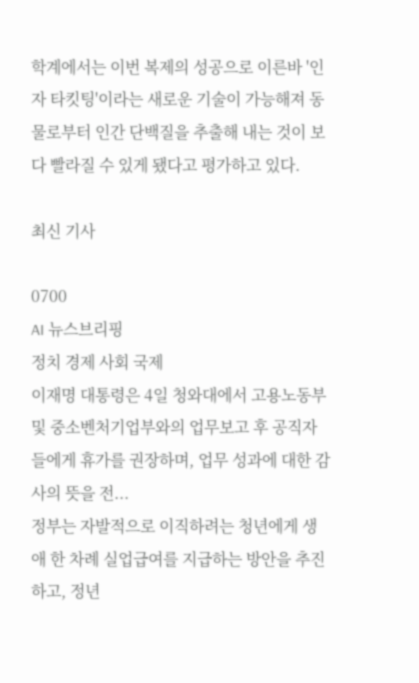학계에서는 이번 복제의 성공으로 이른바 '인자 타킷팅'이라는 새로운 기술이 가능해져 동물로부터 인간 단백질을 추출해 내는 것이 보다 빨라질 수 있게 됐다고 평가하고 있다.

최신 기사

0700
AI 뉴스브리핑
정치 경제 사회 국제
이재명 대통령은 4일 청와대에서 고용노동부 및 중소벤처기업부와의 업무보고 후 공직자들에게 휴가를 권장하며, 업무 성과에 대한 감사의 뜻을 전...
정부는 자발적으로 이직하려는 청년에게 생애 한 차례 실업급여를 지급하는 방안을 추진하고, 정년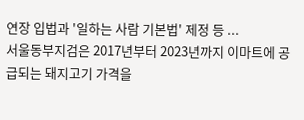연장 입법과 '일하는 사람 기본법' 제정 등 ...
서울동부지검은 2017년부터 2023년까지 이마트에 공급되는 돼지고기 가격을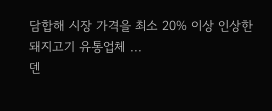담합해 시장 가격을 최소 20% 이상 인상한 돼지고기 유통업체 ...
덴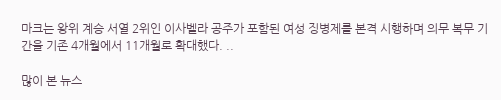마크는 왕위 계승 서열 2위인 이사벨라 공주가 포함된 여성 징병제를 본격 시행하며 의무 복무 기간을 기존 4개월에서 11개월로 확대했다. ..

많이 본 뉴스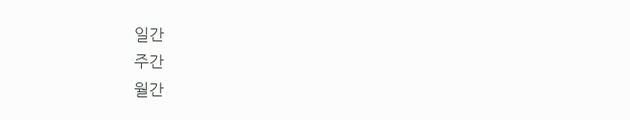일간
주간
월간